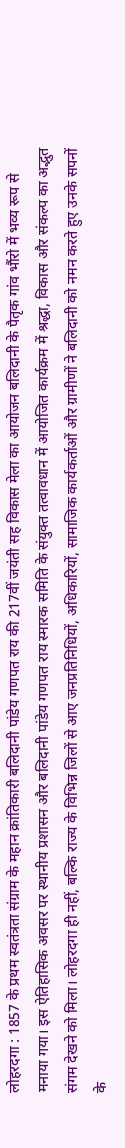लोहरदगा : 1857 के प्रथम स्वतंत्रता संग्राम के महान क्रांतिकारी बलिदानी पांडेय गणपत राय की 217वीं जयंती सह विकास मेला का आयोजन बलिदानी के पैतृक गांव भौंरो में भव्य रूप से मनाया गया। इस ऐतिहासिक अवसर पर स्थानीय प्रशासन और बलिदानी पांडेय गणपत राय स्मारक समिति के संयुक्त तत्वावधान में आयोजित कार्यक्रम में श्रद्धा, विकास और संकल्प का अद्भुत संगम देखने को मिला। लोहरदगा ही नहीं, बल्कि राज्य के विभिन्न जिलों से आए जनप्रतिनिधियों, अधिकारियों, सामाजिक कार्यकर्ताओं और ग्रामीणों ने बलिदानी को नमन करते हुए उनके सपनों के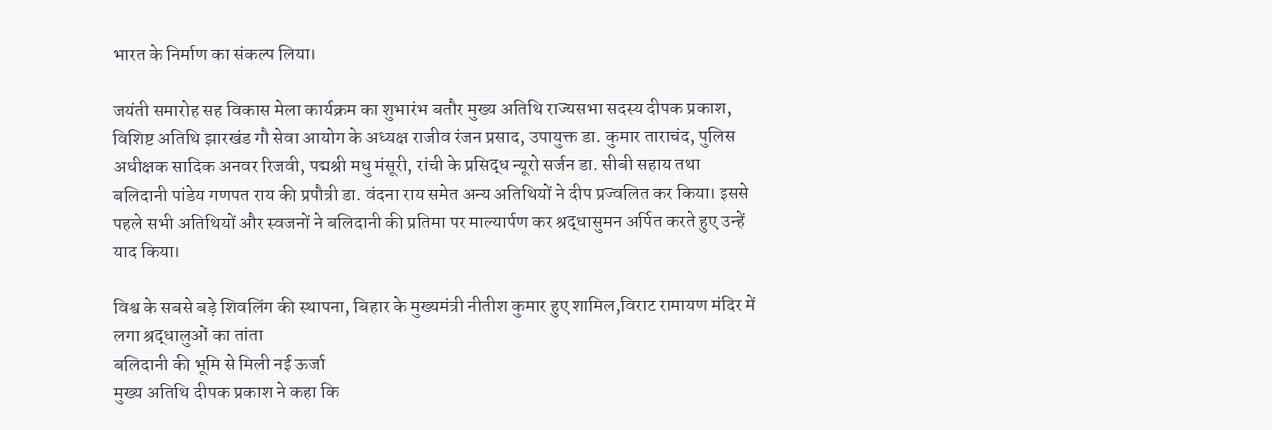भारत के निर्माण का संकल्प लिया।

जयंती समारोह सह विकास मेला कार्यक्रम का शुभारंभ बतौर मुख्य अतिथि राज्यसभा सदस्य दीपक प्रकाश, विशिष्ट अतिथि झारखंड गौ सेवा आयोग के अध्यक्ष राजीव रंजन प्रसाद, उपायुक्त डा. कुमार ताराचंद, पुलिस अधीक्षक सादिक अनवर रिजवी, पद्मश्री मधु मंसूरी, रांची के प्रसिद्ध न्यूरो सर्जन डा. सीबी सहाय तथा बलिदानी पांडेय गणपत राय की प्रपौत्री डा. वंदना राय समेत अन्य अतिथियों ने दीप प्रज्वलित कर किया। इससे पहले सभी अतिथियों और स्वजनों ने बलिदानी की प्रतिमा पर माल्यार्पण कर श्रद्धासुमन अर्पित करते हुए उन्हें याद किया।

विश्व के सबसे बड़े शिवलिंग की स्थापना, बिहार के मुख्यमंत्री नीतीश कुमार हुए शामिल,विराट रामायण मंदिर में लगा श्रद्धालुओं का तांता
बलिदानी की भूमि से मिली नई ऊर्जा
मुख्य अतिथि दीपक प्रकाश ने कहा कि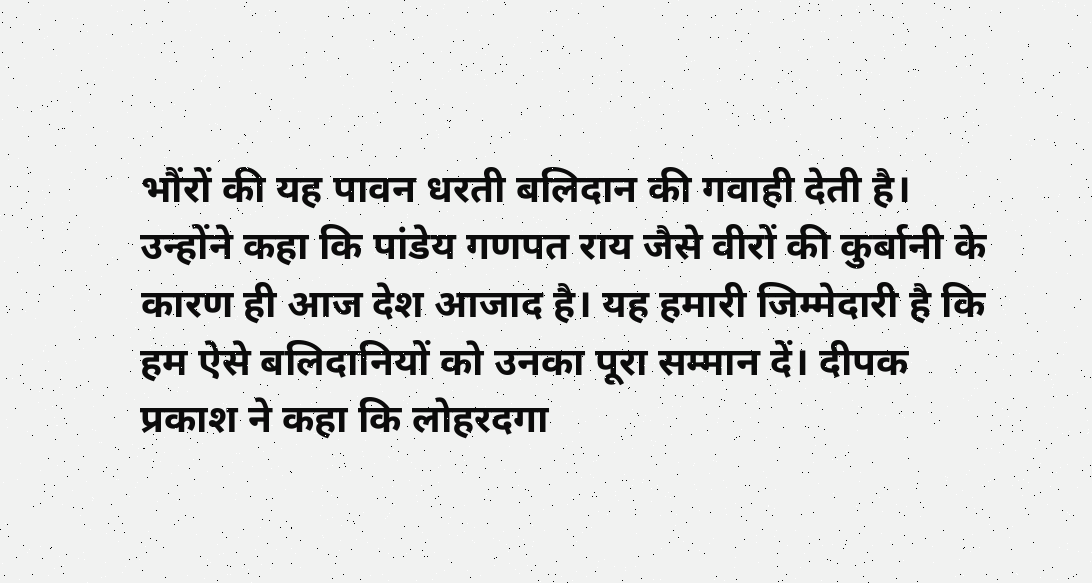भौंरों की यह पावन धरती बलिदान की गवाही देती है। उन्होंने कहा कि पांडेय गणपत राय जैसे वीरों की कुर्बानी के कारण ही आज देश आजाद है। यह हमारी जिम्मेदारी है कि हम ऐसे बलिदानियों को उनका पूरा सम्मान दें। दीपक प्रकाश ने कहा कि लोहरदगा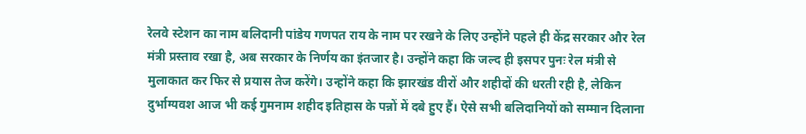रेलवे स्टेशन का नाम बलिदानी पांडेय गणपत राय के नाम पर रखने के लिए उन्होंने पहले ही केंद्र सरकार और रेल मंत्री प्रस्ताव रखा है, अब सरकार के निर्णय का इंतजार है। उन्होंने कहा कि जल्द ही इसपर पुनः रेल मंत्री से मुलाकात कर फिर से प्रयास तेज करेंगे। उन्होंने कहा कि झारखंड वीरों और शहीदों की धरती रही है, लेकिन दुर्भाग्यवश आज भी कई गुमनाम शहीद इतिहास के पन्नों में दबे हुए हैं। ऐसे सभी बलिदानियों को सम्मान दिलाना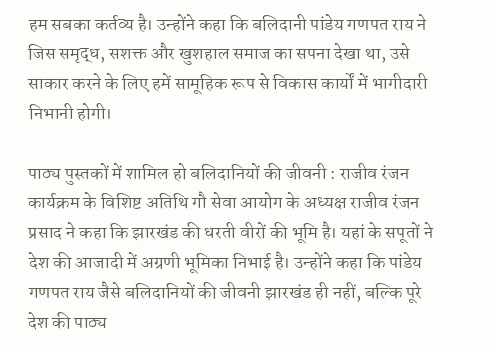हम सबका कर्तव्य है। उन्होंने कहा कि बलिदानी पांडेय गणपत राय ने जिस समृद्ध, सशक्त और खुशहाल समाज का सपना देखा था, उसे साकार करने के लिए हमें सामूहिक रूप से विकास कार्यों में भागीदारी निभानी होगी।

पाठ्य पुस्तकों में शामिल हो बलिदानियों की जीवनी : राजीव रंजन
कार्यक्रम के विशिष्ट अतिथि गौ सेवा आयोग के अध्यक्ष राजीव रंजन प्रसाद ने कहा कि झारखंड की धरती वीरों की भूमि है। यहां के सपूतों ने देश की आजादी में अग्रणी भूमिका निभाई है। उन्होंने कहा कि पांडेय गणपत राय जैसे बलिदानियों की जीवनी झारखंड ही नहीं, बल्कि पूरे देश की पाठ्य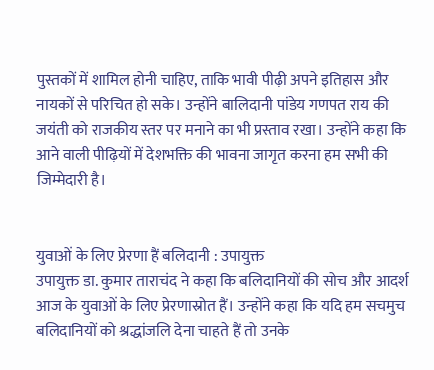पुस्तकों में शामिल होनी चाहिए, ताकि भावी पीढ़ी अपने इतिहास और नायकों से परिचित हो सके। उन्होंने बालिदानी पांडेय गणपत राय की जयंती को राजकीय स्तर पर मनाने का भी प्रस्ताव रखा। उन्होंने कहा कि आने वाली पीढ़ियों में देशभक्ति की भावना जागृत करना हम सभी की जिम्मेदारी है।


युवाओं के लिए प्रेरणा हैं बलिदानी : उपायुक्त
उपायुक्त डा. कुमार ताराचंद ने कहा कि बलिदानियों की सोच और आदर्श आज के युवाओं के लिए प्रेरणास्रोत हैं। उन्होंने कहा कि यदि हम सचमुच बलिदानियों को श्रद्धांजलि देना चाहते हैं तो उनके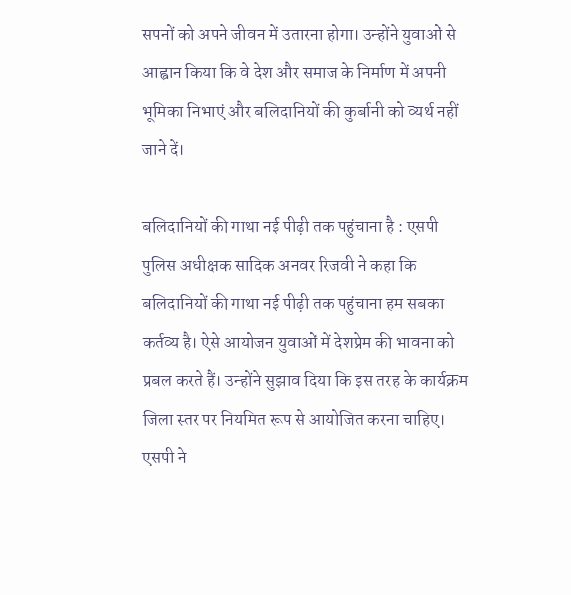सपनों को अपने जीवन में उतारना होगा। उन्होंने युवाओं से आह्वान किया कि वे देश और समाज के निर्माण में अपनी भूमिका निभाएं और बलिदानियों की कुर्बानी को व्यर्थ नहीं जाने दें।

बलिदानियों की गाथा नई पीढ़ी तक पहुंचाना है : एसपी
पुलिस अधीक्षक सादिक अनवर रिजवी ने कहा कि बलिदानियों की गाथा नई पीढ़ी तक पहुंचाना हम सबका कर्तव्य है। ऐसे आयोजन युवाओं में देशप्रेम की भावना को प्रबल करते हैं। उन्होंने सुझाव दिया कि इस तरह के कार्यक्रम जिला स्तर पर नियमित रूप से आयोजित करना चाहिए। एसपी ने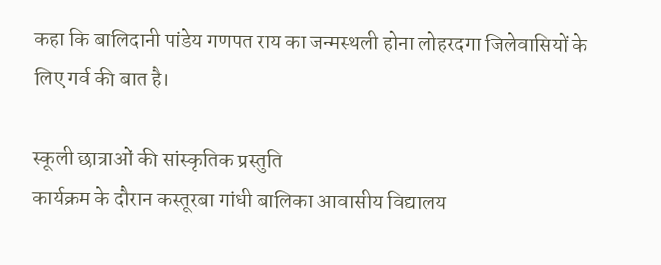कहा कि बालिदानी पांडेय गणपत राय का जन्मस्थली होना लोहरदगा जिलेवासियों के लिए गर्व की बात है।

स्कूली छात्राओं की सांस्कृतिक प्रस्तुति
कार्यक्रम के दौरान कस्तूरबा गांधी बालिका आवासीय विद्यालय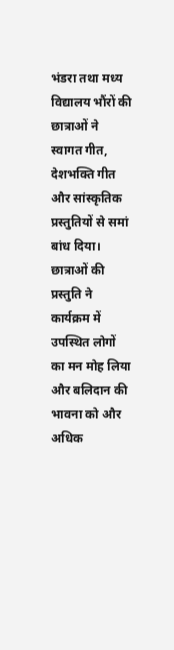भंडरा तथा मध्य विद्यालय भौंरों की छात्राओं ने स्वागत गीत, देशभक्ति गीत और सांस्कृतिक प्रस्तुतियों से समां बांध दिया। छात्राओं की प्रस्तुति ने कार्यक्रम में उपस्थित लोगों का मन मोह लिया और बलिदान की भावना को और अधिक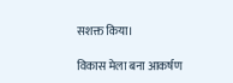सशक्त किया।

विकास मेला बना आकर्षण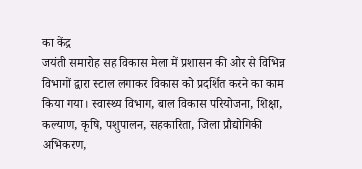का केंद्र
जयंती समारोह सह विकास मेला में प्रशासन की ओर से विभिन्न विभागों द्वारा स्टाल लगाकर विकास को प्रदर्शित करने का काम किया गया। स्वास्थ्य विभाग, बाल विकास परियोजना, शिक्षा, कल्याण, कृषि, पशुपालन, सहकारिता, जिला प्रौद्योगिकी अभिकरण,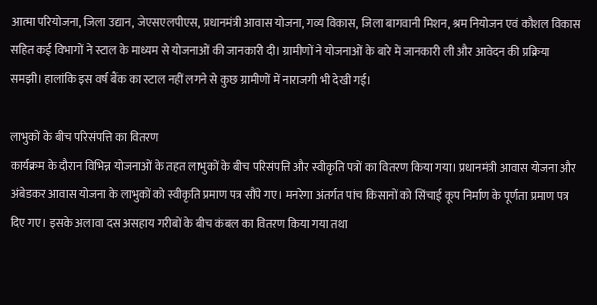आत्मा परियोजना, जिला उद्यान, जेएसएलपीएस, प्रधानमंत्री आवास योजना, गव्य विकास, जिला बागवानी मिशन, श्रम नियोजन एवं कौशल विकास सहित कई विभागों ने स्टाल के माध्यम से योजनाओं की जानकारी दी। ग्रामीणों ने योजनाओं के बारे में जानकारी ली और आवेदन की प्रक्रिया समझी। हालांकि इस वर्ष बैंक का स्टाल नहीं लगने से कुछ ग्रामीणों में नाराजगी भी देखी गई।

लाभुकों के बीच परिसंपत्ति का वितरण
कार्यक्रम के दौरान विभिन्न योजनाओं के तहत लाभुकों के बीच परिसंपत्ति और स्वीकृति पत्रों का वितरण किया गया। प्रधानमंत्री आवास योजना और अंबेडकर आवास योजना के लाभुकों को स्वीकृति प्रमाण पत्र सौंपे गए। मनरेगा अंतर्गत पांच किसानों को सिंचाई कूप निर्माण के पूर्णता प्रमाण पत्र दिए गए। इसके अलावा दस असहाय गरीबों के बीच कंबल का वितरण किया गया तथा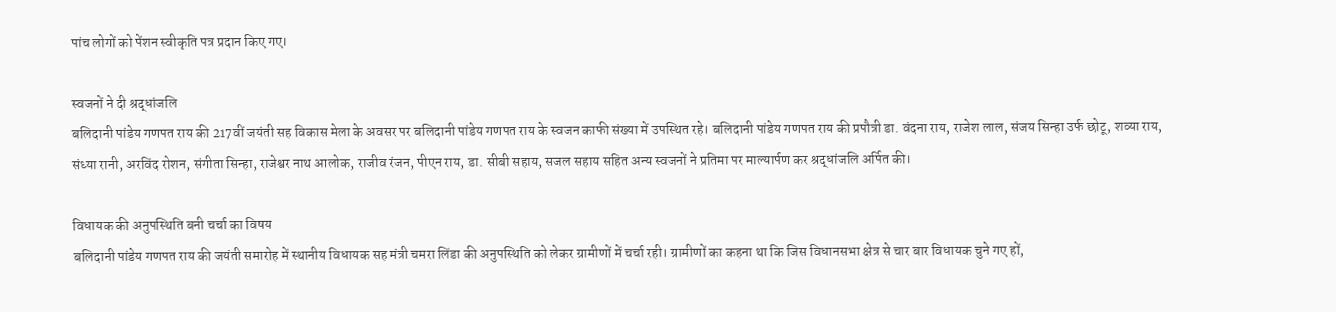पांच लोगों को पेंशन स्वीकृति पत्र प्रदान किए गए।

स्वजनों ने दी श्रद्धांजलि
बलिदानी पांडेय गणपत राय की 217वीं जयंती सह विकास मेला के अवसर पर बलिदानी पांडेय गणपत राय के स्वजन काफी संख्या में उपस्थित रहे। बलिदानी पांडेय गणपत राय की प्रपौत्री डा. वंदना राय, राजेश लाल, संजय सिन्हा उर्फ छोटू, शव्या राय, संध्या रानी, अरविंद रोशन, संगीता सिन्हा, राजेश्वर नाथ आलोक, राजीव रंजन, पीएन राय, डा. सीबी सहाय, सजल सहाय सहित अन्य स्वजनों ने प्रतिमा पर माल्यार्पण कर श्रद्धांजलि अर्पित की।

विधायक की अनुपस्थिति बनी चर्चा का विषय
बलिदानी पांडेय गणपत राय की जयंती समारोह में स्थानीय विधायक सह मंत्री चमरा लिंडा की अनुपस्थिति को लेकर ग्रामीणों में चर्चा रही। ग्रामीणों का कहना था कि जिस विधानसभा क्षेत्र से चार बार विधायक चुने गए हों,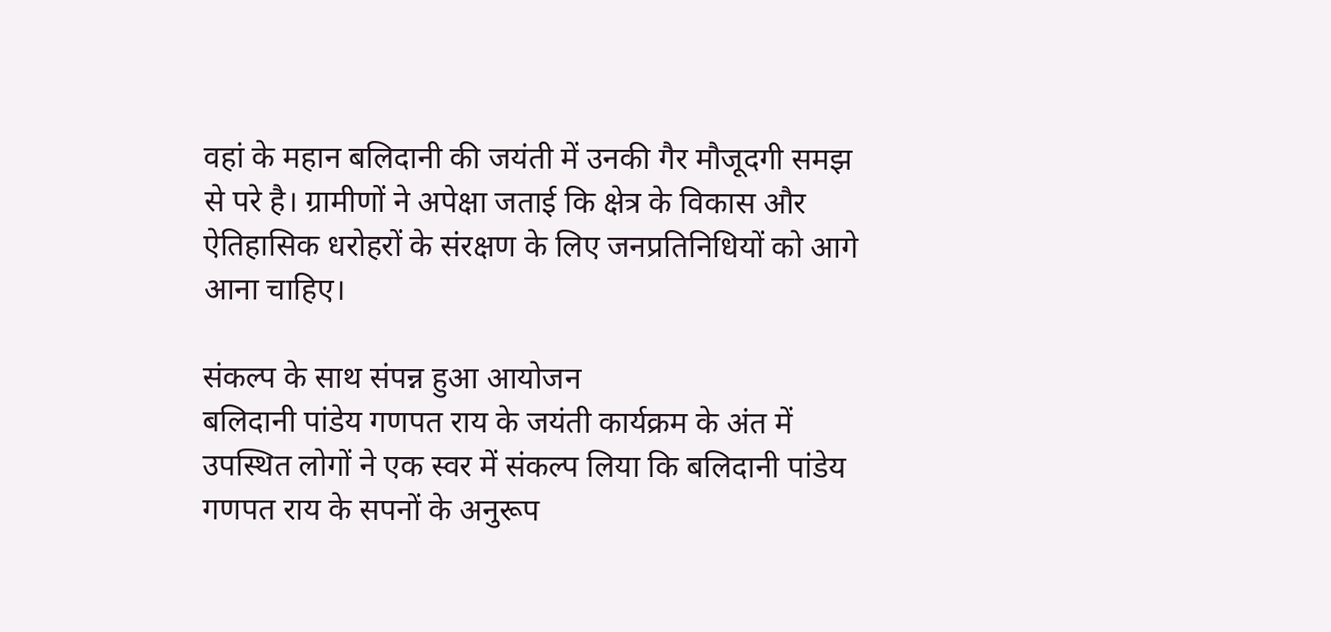वहां के महान बलिदानी की जयंती में उनकी गैर मौजूदगी समझ से परे है। ग्रामीणों ने अपेक्षा जताई कि क्षेत्र के विकास और ऐतिहासिक धरोहरों के संरक्षण के लिए जनप्रतिनिधियों को आगे आना चाहिए।

संकल्प के साथ संपन्न हुआ आयोजन
बलिदानी पांडेय गणपत राय के जयंती कार्यक्रम के अंत में उपस्थित लोगों ने एक स्वर में संकल्प लिया कि बलिदानी पांडेय गणपत राय के सपनों के अनुरूप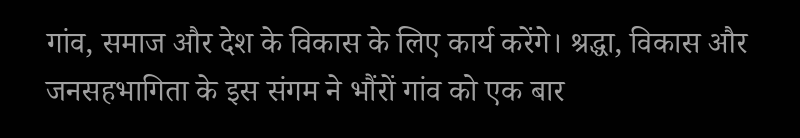गांव, समाज और देश के विकास के लिए कार्य करेंगे। श्रद्धा, विकास और जनसहभागिता के इस संगम ने भौंरों गांव को एक बार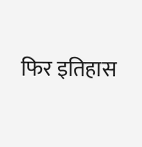फिर इतिहास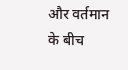और वर्तमान के बीच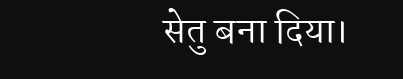सेतु बना दिया।